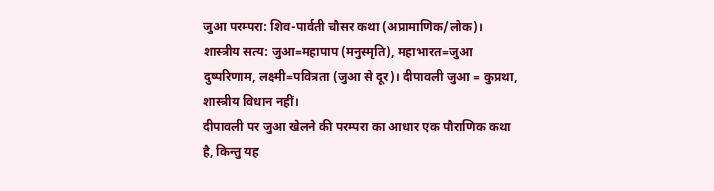जुआ परम्परा: शिव-पार्वती चौसर कथा (अप्रामाणिक/लोक)। शास्त्रीय सत्य: जुआ=महापाप (मनुस्मृति), महाभारत=जुआ दुष्परिणाम, लक्ष्मी=पवित्रता (जुआ से दूर)। दीपावली जुआ = कुप्रथा, शास्त्रीय विधान नहीं।
दीपावली पर जुआ खेलने की परम्परा का आधार एक पौराणिक कथा है, किन्तु यह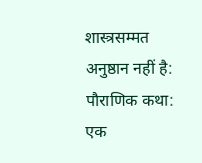शास्त्रसम्मत अनुष्ठान नहीं है: पौराणिक कथा: एक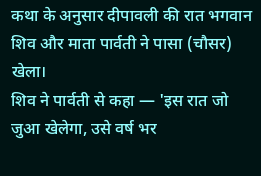कथा के अनुसार दीपावली की रात भगवान शिव और माता पार्वती ने पासा (चौसर) खेला।
शिव ने पार्वती से कहा — 'इस रात जो जुआ खेलेगा, उसे वर्ष भर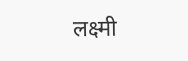लक्ष्मी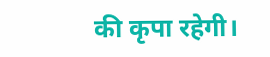की कृपा रहेगी।